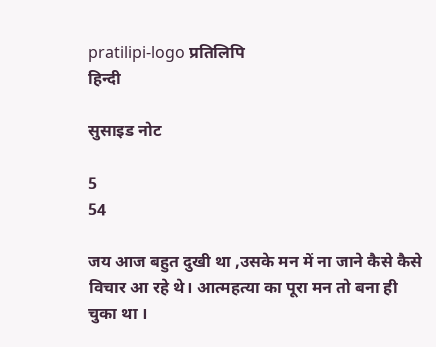pratilipi-logo प्रतिलिपि
हिन्दी

सुसाइड नोट

5
54

जय आज बहुत दुखी था ,उसके मन में ना जाने कैसे कैसे विचार आ रहे थे। आत्महत्या का पूरा मन तो बना ही चुका था ।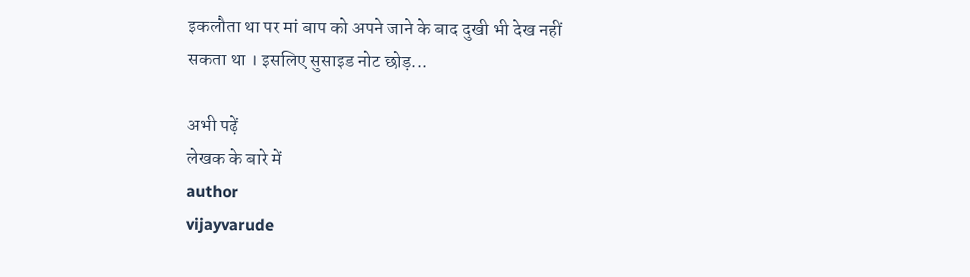इकलौता था पर मां बाप को अपने जाने के बाद दुखी भी देख नहीं सकता था । इसलिए सुसाइड नोट छोड़...

अभी पढ़ें
लेखक के बारे में
author
vijayvarude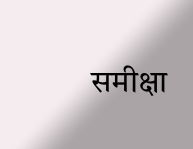समीक्षा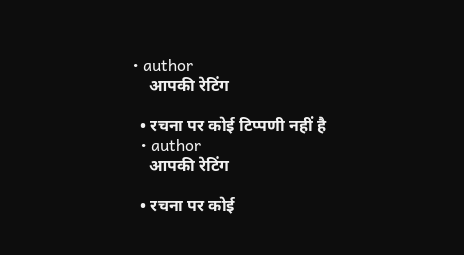• author
    आपकी रेटिंग

  • रचना पर कोई टिप्पणी नहीं है
  • author
    आपकी रेटिंग

  • रचना पर कोई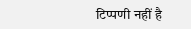टिप्पणी नहीं है